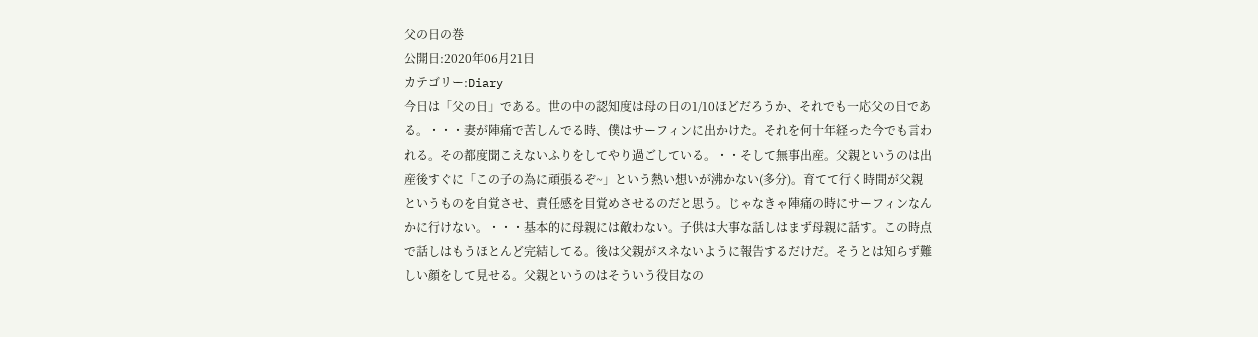父の日の巻
公開日:2020年06月21日
カテゴリー:Diary
今日は「父の日」である。世の中の認知度は母の日の1/10ほどだろうか、それでも一応父の日である。・・・妻が陣痛で苦しんでる時、僕はサーフィンに出かけた。それを何十年経った今でも言われる。その都度聞こえないふりをしてやり過ごしている。・・そして無事出産。父親というのは出産後すぐに「この子の為に頑張るぞ~」という熱い想いが沸かない(多分)。育てて行く時間が父親というものを自覚させ、責任感を目覚めさせるのだと思う。じゃなきゃ陣痛の時にサーフィンなんかに行けない。・・・基本的に母親には敵わない。子供は大事な話しはまず母親に話す。この時点で話しはもうほとんど完結してる。後は父親がスネないように報告するだけだ。そうとは知らず難しい顔をして見せる。父親というのはそういう役目なの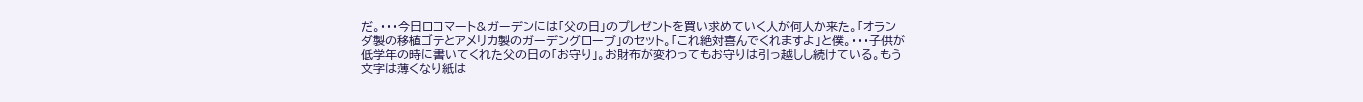だ。・・・今日ロコマート&ガーデンには「父の日」のプレゼントを買い求めていく人が何人か来た。「オランダ製の移植ゴテとアメリカ製のガーデングローブ」のセット。「これ絶対喜んでくれますよ」と僕。・・・子供が低学年の時に書いてくれた父の日の「お守り」。お財布が変わってもお守りは引っ越しし続けている。もう文字は薄くなり紙は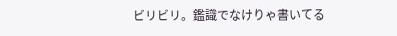ビリビリ。鑑識でなけりゃ書いてる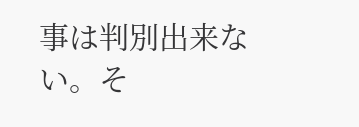事は判別出来ない。そ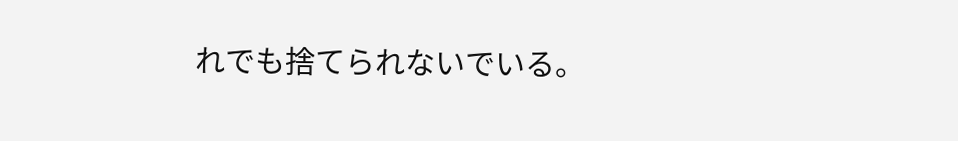れでも捨てられないでいる。